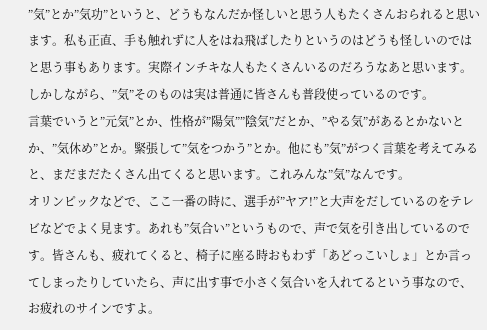”気”とか”気功”というと、どうもなんだか怪しいと思う人もたくさんおられると思います。私も正直、手も触れずに人をはね飛ばしたりというのはどうも怪しいのではと思う事もあります。実際インチキな人もたくさんいるのだろうなあと思います。
しかしながら、”気”そのものは実は普通に皆さんも普段使っているのです。
言葉でいうと”元気”とか、性格が”陽気””陰気”だとか、”やる気”があるとかないとか、”気休め”とか。緊張して”気をつかう”とか。他にも”気”がつく言葉を考えてみると、まだまだたくさん出てくると思います。これみんな”気”なんです。
オリンピックなどで、ここ一番の時に、選手が”ヤア!”と大声をだしているのをテレビなどでよく見ます。あれも”気合い”というもので、声で気を引き出しているのです。皆さんも、疲れてくると、椅子に座る時おもわず「あどっこいしょ」とか言ってしまったりしていたら、声に出す事で小さく気合いを入れてるという事なので、お疲れのサインですよ。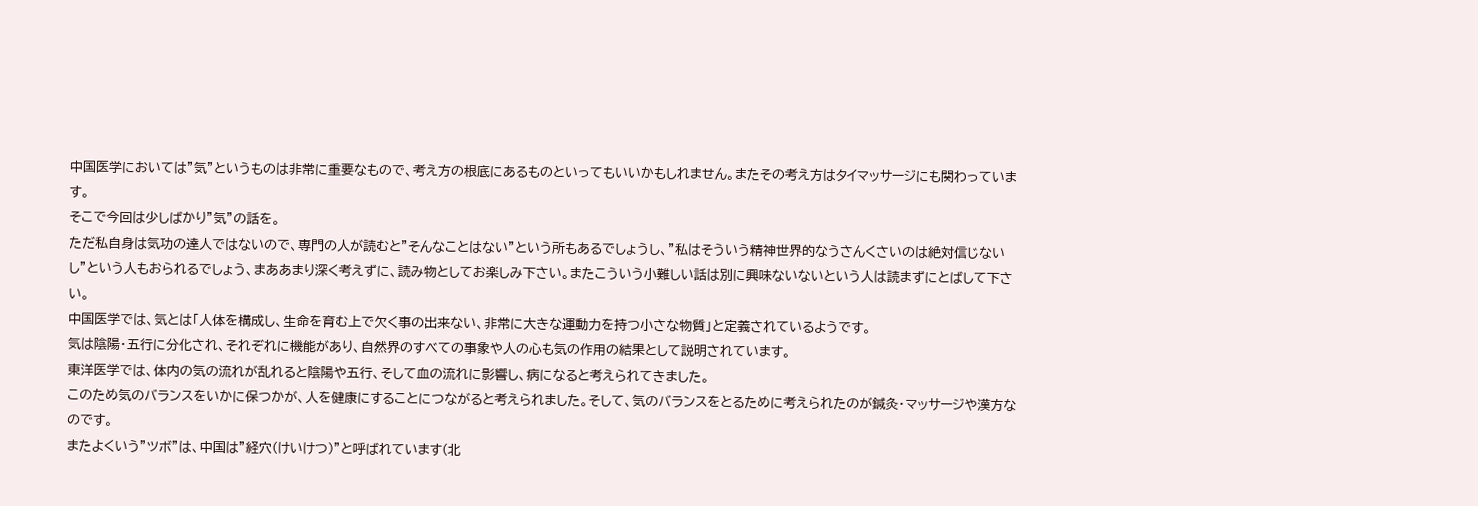中国医学においては”気”というものは非常に重要なもので、考え方の根底にあるものといってもいいかもしれません。またその考え方はタイマッサージにも関わっています。
そこで今回は少しばかり”気”の話を。
ただ私自身は気功の達人ではないので、専門の人が読むと”そんなことはない”という所もあるでしょうし、”私はそういう精神世界的なうさんくさいのは絶対信じないし”という人もおられるでしょう、まああまり深く考えずに、読み物としてお楽しみ下さい。またこういう小難しい話は別に興味ないないという人は読まずにとばして下さい。
中国医学では、気とは「人体を構成し、生命を育む上で欠く事の出来ない、非常に大きな運動力を持つ小さな物質」と定義されているようです。
気は陰陽・五行に分化され、それぞれに機能があり、自然界のすべての事象や人の心も気の作用の結果として説明されています。
東洋医学では、体内の気の流れが乱れると陰陽や五行、そして血の流れに影響し、病になると考えられてきました。
このため気のバランスをいかに保つかが、人を健康にすることにつながると考えられました。そして、気のバランスをとるために考えられたのが鍼灸・マッサージや漢方なのです。
またよくいう”ツボ”は、中国は”経穴(けいけつ)”と呼ばれています(北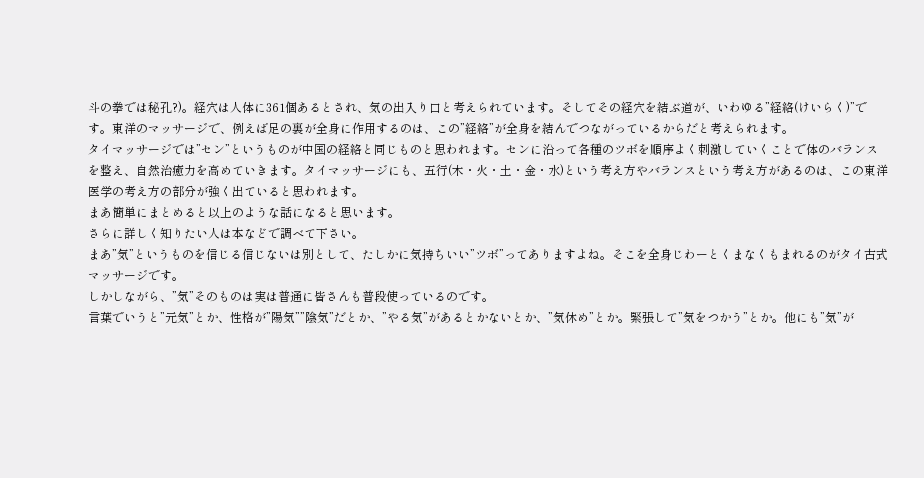斗の拳では秘孔?)。経穴は人体に361個あるとされ、気の出入り口と考えられています。そしてその経穴を結ぶ道が、いわゆる”経絡(けいらく)”です。東洋のマッサージで、例えば足の裏が全身に作用するのは、この”経絡”が全身を結んでつながっているからだと考えられます。
タイマッサージでは”セン”というものが中国の経絡と同じものと思われます。センに沿って各種のツボを順序よく刺激していくことで体のバランスを整え、自然治癒力を高めていきます。タイマッサージにも、五行(木・火・土・金・水)という考え方やバランスという考え方があるのは、この東洋医学の考え方の部分が強く出ていると思われます。
まあ簡単にまとめると以上のような話になると思います。
さらに詳しく知りたい人は本などで調べて下さい。
まあ”気”というものを信じる信じないは別として、たしかに気持ちいい”ツボ”ってありますよね。そこを全身じわーとくまなくもまれるのがタイ古式マッサージです。
しかしながら、”気”そのものは実は普通に皆さんも普段使っているのです。
言葉でいうと”元気”とか、性格が”陽気””陰気”だとか、”やる気”があるとかないとか、”気休め”とか。緊張して”気をつかう”とか。他にも”気”が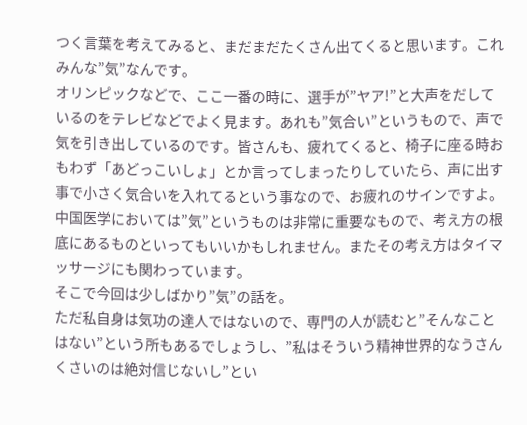つく言葉を考えてみると、まだまだたくさん出てくると思います。これみんな”気”なんです。
オリンピックなどで、ここ一番の時に、選手が”ヤア!”と大声をだしているのをテレビなどでよく見ます。あれも”気合い”というもので、声で気を引き出しているのです。皆さんも、疲れてくると、椅子に座る時おもわず「あどっこいしょ」とか言ってしまったりしていたら、声に出す事で小さく気合いを入れてるという事なので、お疲れのサインですよ。
中国医学においては”気”というものは非常に重要なもので、考え方の根底にあるものといってもいいかもしれません。またその考え方はタイマッサージにも関わっています。
そこで今回は少しばかり”気”の話を。
ただ私自身は気功の達人ではないので、専門の人が読むと”そんなことはない”という所もあるでしょうし、”私はそういう精神世界的なうさんくさいのは絶対信じないし”とい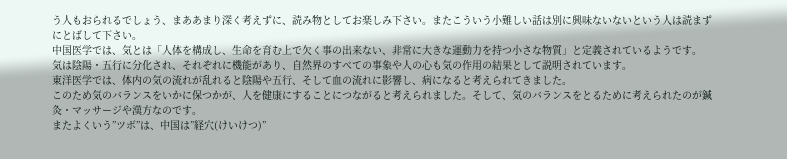う人もおられるでしょう、まああまり深く考えずに、読み物としてお楽しみ下さい。またこういう小難しい話は別に興味ないないという人は読まずにとばして下さい。
中国医学では、気とは「人体を構成し、生命を育む上で欠く事の出来ない、非常に大きな運動力を持つ小さな物質」と定義されているようです。
気は陰陽・五行に分化され、それぞれに機能があり、自然界のすべての事象や人の心も気の作用の結果として説明されています。
東洋医学では、体内の気の流れが乱れると陰陽や五行、そして血の流れに影響し、病になると考えられてきました。
このため気のバランスをいかに保つかが、人を健康にすることにつながると考えられました。そして、気のバランスをとるために考えられたのが鍼灸・マッサージや漢方なのです。
またよくいう”ツボ”は、中国は”経穴(けいけつ)”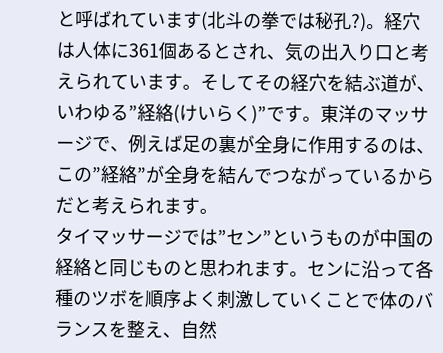と呼ばれています(北斗の拳では秘孔?)。経穴は人体に361個あるとされ、気の出入り口と考えられています。そしてその経穴を結ぶ道が、いわゆる”経絡(けいらく)”です。東洋のマッサージで、例えば足の裏が全身に作用するのは、この”経絡”が全身を結んでつながっているからだと考えられます。
タイマッサージでは”セン”というものが中国の経絡と同じものと思われます。センに沿って各種のツボを順序よく刺激していくことで体のバランスを整え、自然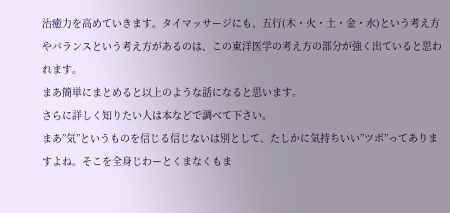治癒力を高めていきます。タイマッサージにも、五行(木・火・土・金・水)という考え方やバランスという考え方があるのは、この東洋医学の考え方の部分が強く出ていると思われます。
まあ簡単にまとめると以上のような話になると思います。
さらに詳しく知りたい人は本などで調べて下さい。
まあ”気”というものを信じる信じないは別として、たしかに気持ちいい”ツボ”ってありますよね。そこを全身じわーとくまなくもま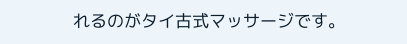れるのがタイ古式マッサージです。